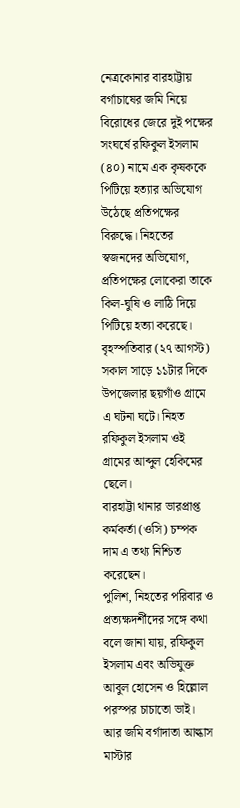নেত্রকোনার বারহাট্টায় বর্গাচাষের জমি নিয়ে বিরোধের জেরে দুই পক্ষের সংঘর্ষে রফিকুল ইসলাম (৪০) নামে এক কৃষককে পিটিয়ে হত্যার অভিযোগ উঠেছে প্রতিপক্ষের বিরুদ্ধে। নিহতের স্বজনদের অভিযোগ, প্রতিপক্ষের লোকেরা তাকে কিল-ঘুষি ও লাঠি দিয়ে পিটিয়ে হত্যা করেছে।
বৃহস্পতিবার (২৭ আগস্ট) সকাল সাড়ে ১১টার দিকে উপজেলার ছয়গাঁও গ্রামে এ ঘটনা ঘটে। নিহত রফিকুল ইসলাম ওই গ্রামের আব্দুল হেকিমের ছেলে।
বারহাট্টা থানার ভারপ্রাপ্ত কর্মকর্তা (ওসি) চম্পক দাম এ তথ্য নিশ্চিত করেছেন।
পুলিশ, নিহতের পরিবার ও প্রত্যক্ষদর্শীদের সঙ্গে কথা বলে জানা যায়, রফিকুল ইসলাম এবং অভিযুক্ত আবুল হোসেন ও হিল্লোল পরস্পর চাচাতো ভাই। আর জমি বর্গাদাতা আল্কাস মাস্টার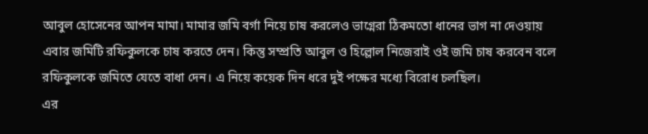আবুল হোসেনের আপন মামা। মামার জমি বর্গা নিয়ে চাষ করলেও ভাগ্নেরা ঠিকমতো ধানের ভাগ না দেওয়ায় এবার জমিটি রফিকুলকে চাষ করতে দেন। কিন্তু সম্প্রতি আবুল ও হিল্লোল নিজেরাই ওই জমি চাষ করবেন বলে রফিকুলকে জমিতে যেতে বাধা দেন। এ নিয়ে কয়েক দিন ধরে দুই পক্ষের মধ্যে বিরোধ চলছিল।
এর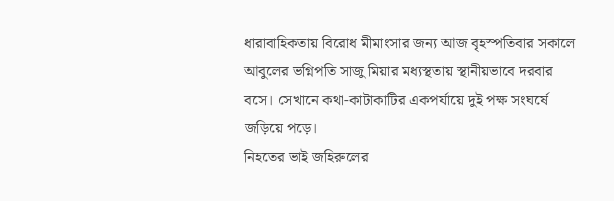ধারাবাহিকতায় বিরোধ মীমাংসার জন্য আজ বৃহস্পতিবার সকালে আবুলের ভগ্নিপতি সাজু মিয়ার মধ্যস্থতায় স্থানীয়ভাবে দরবার বসে। সেখানে কথা-কাটাকাটির একপর্যায়ে দুই পক্ষ সংঘর্ষে জড়িয়ে পড়ে।
নিহতের ভাই জহিরুলের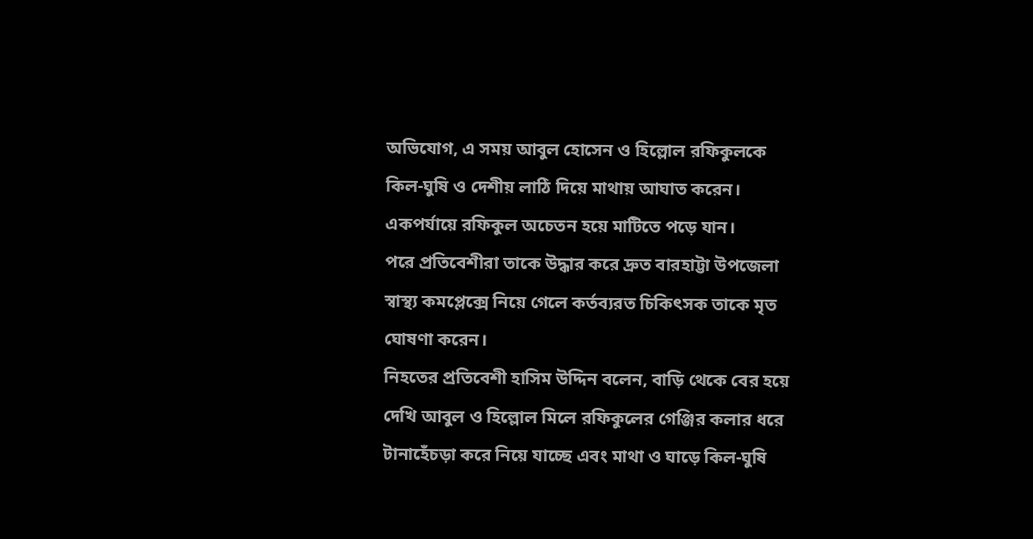অভিযোগ, এ সময় আবুল হোসেন ও হিল্লোল রফিকুলকে কিল-ঘুষি ও দেশীয় লাঠি দিয়ে মাথায় আঘাত করেন। একপর্যায়ে রফিকুল অচেতন হয়ে মাটিতে পড়ে যান।
পরে প্রতিবেশীরা তাকে উদ্ধার করে দ্রুত বারহাট্টা উপজেলা স্বাস্থ্য কমপ্লেক্সে নিয়ে গেলে কর্তব্যরত চিকিৎসক তাকে মৃত ঘোষণা করেন।
নিহতের প্রতিবেশী হাসিম উদ্দিন বলেন, বাড়ি থেকে বের হয়ে দেখি আবুল ও হিল্লোল মিলে রফিকুলের গেঞ্জির কলার ধরে টানাহেঁচড়া করে নিয়ে যাচ্ছে এবং মাথা ও ঘাড়ে কিল-ঘুষি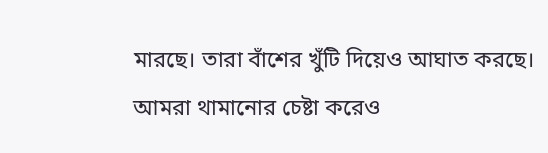মারছে। তারা বাঁশের খুঁটি দিয়েও আঘাত করছে। আমরা থামানোর চেষ্টা করেও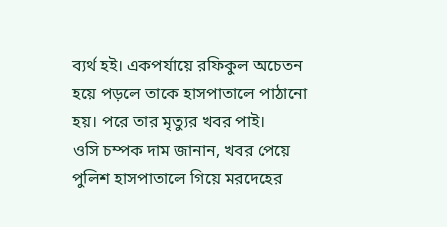ব্যর্থ হই। একপর্যায়ে রফিকুল অচেতন হয়ে পড়লে তাকে হাসপাতালে পাঠানো হয়। পরে তার মৃত্যুর খবর পাই।
ওসি চম্পক দাম জানান, খবর পেয়ে পুলিশ হাসপাতালে গিয়ে মরদেহের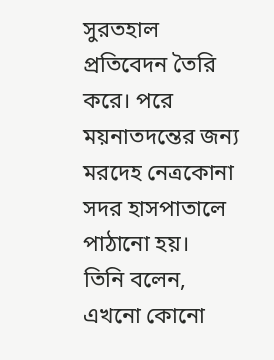সুরতহাল প্রতিবেদন তৈরি করে। পরে ময়নাতদন্তের জন্য মরদেহ নেত্রকোনা সদর হাসপাতালে পাঠানো হয়।
তিনি বলেন, এখনো কোনো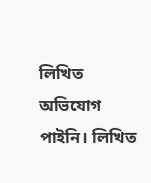লিখিত অভিযোগ পাইনি। লিখিত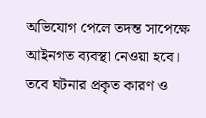অভিযোগ পেলে তদন্ত সাপেক্ষে আইনগত ব্যবস্থা নেওয়া হবে। তবে ঘটনার প্রকৃত কারণ ও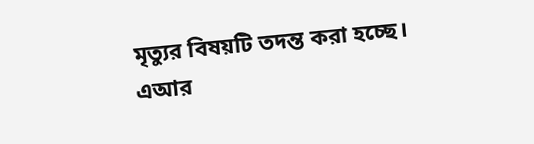মৃত্যুর বিষয়টি তদন্ত করা হচ্ছে।
এআর